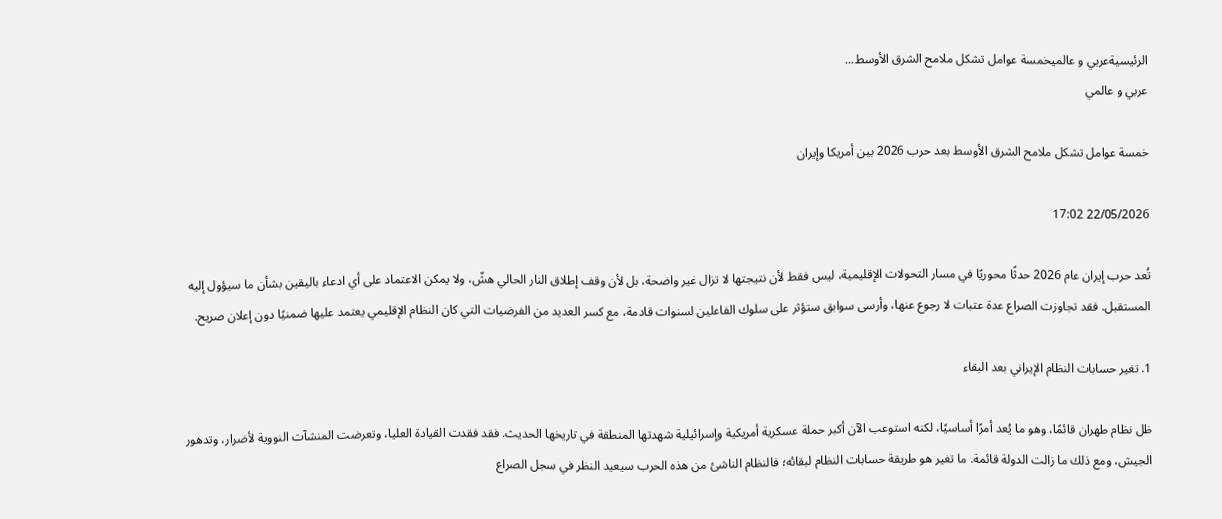الرئيسيةعربي و عالميخمسة عوامل تشكل ملامح الشرق الأوسط...
عربي و عالمي

خمسة عوامل تشكل ملامح الشرق الأوسط بعد حرب 2026 بين أمريكا وإيران

22/05/2026 17:02

تُعد حرب إيران عام 2026 حدثًا محوريًا في مسار التحولات الإقليمية، ليس فقط لأن نتيجتها لا تزال غير واضحة، بل لأن وقف إطلاق النار الحالي هشّ، ولا يمكن الاعتماد على أي ادعاء باليقين بشأن ما سيؤول إليه المستقبل. فقد تجاوزت الصراع عدة عتبات لا رجوع عنها، وأرسى سوابق ستؤثر على سلوك الفاعلين لسنوات قادمة، مع كسر العديد من الفرضيات التي كان النظام الإقليمي يعتمد عليها ضمنيًا دون إعلان صريح.

1. تغير حسابات النظام الإيراني بعد البقاء

ظل نظام طهران قائمًا، وهو ما يُعد أمرًا أساسيًا، لكنه استوعب الآن أكبر حملة عسكرية أمريكية وإسرائيلية شهدتها المنطقة في تاريخها الحديث. فقد فقدت القيادة العليا، وتعرضت المنشآت النووية لأضرار، وتدهور الجيش، ومع ذلك ما زالت الدولة قائمة. ما تغير هو طريقة حسابات النظام لبقائه؛ فالنظام الناشئ من هذه الحرب سيعيد النظر في سجل الصراع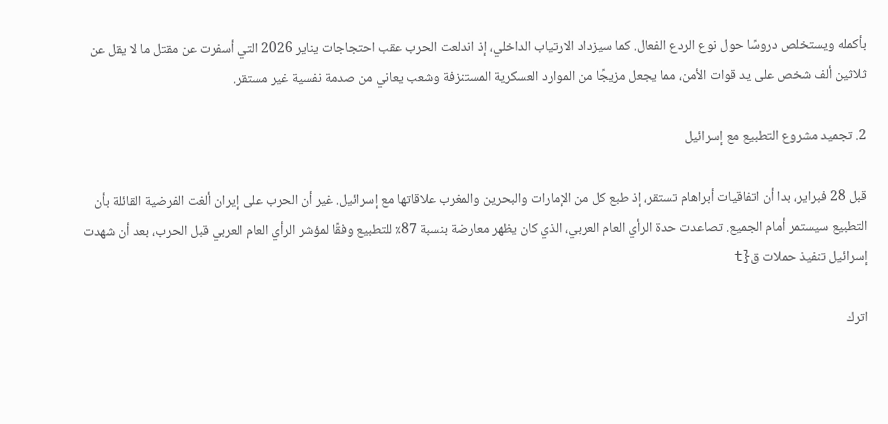بأكمله ويستخلص دروسًا حول نوع الردع الفعال. كما سيزداد الارتياب الداخلي، إذ اندلعت الحرب عقب احتجاجات يناير 2026 التي أسفرت عن مقتل ما لا يقل عن ثلاثين ألف شخص على يد قوات الأمن، مما يجعل مزيجًا من الموارد العسكرية المستنزفة وشعب يعاني من صدمة نفسية غير مستقر.

2. تجميد مشروع التطبيع مع إسرائيل

قبل 28 فبراير، بدا أن اتفاقيات أبراهام تستقر، إذ طبع كل من الإمارات والبحرين والمغرب علاقاتها مع إسرائيل. غير أن الحرب على إيران ألغت الفرضية القائلة بأن التطبيع سيستمر أمام الجميع. تصاعدت حدة الرأي العام العربي، الذي كان يظهر معارضة بنسبة 87٪ للتطبيع وفقًا لمؤشر الرأي العام العربي قبل الحرب، بعد أن شهدت إسرائيل تنفيذ حملات ق{t

اترك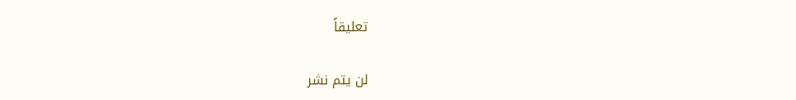تعليقاً

لن يتم نشر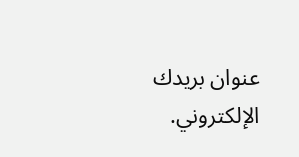عنوان بريدك الإلكتروني.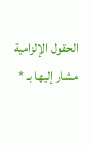الحقول الإلزامية مشار إليها بـ *